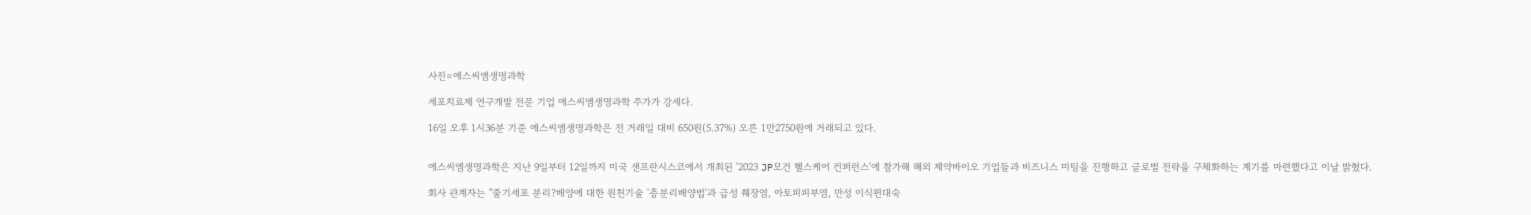사진=에스씨엠생명과학

세포치료제 연구개발 전문 기업 에스씨엠생명과학 주가가 강세다.

16일 오후 1시36분 기준 에스씨엠생명과학은 전 거래일 대비 650원(5.37%) 오른 1만2750원에 거래되고 있다.


에스씨엠생명과학은 지난 9일부터 12일까지 미국 샌프란시스코에서 개최된 '2023 JP모건 헬스케어 컨퍼런스'에 참가해 해외 제약바이오 기업들과 비즈니스 미팅을 진행하고 글로벌 전략을 구체화하는 계기를 마련했다고 이날 밝혔다.

회사 관계자는 "줄기세포 분리?배양에 대한 원천기술 '층분리배양법'과 급성 췌장염, 아토피피부염, 만성 이식편대숙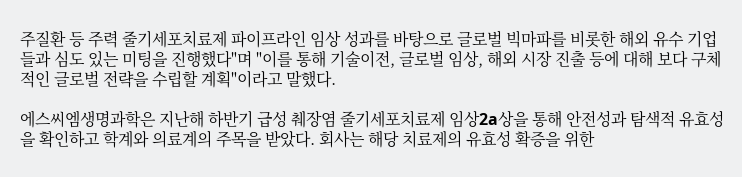주질환 등 주력 줄기세포치료제 파이프라인 임상 성과를 바탕으로 글로벌 빅마파를 비롯한 해외 유수 기업들과 심도 있는 미팅을 진행했다"며 "이를 통해 기술이전, 글로벌 임상, 해외 시장 진출 등에 대해 보다 구체적인 글로벌 전략을 수립할 계획"이라고 말했다.

에스씨엠생명과학은 지난해 하반기 급성 췌장염 줄기세포치료제 임상2a상을 통해 안전성과 탐색적 유효성을 확인하고 학계와 의료계의 주목을 받았다. 회사는 해당 치료제의 유효성 확증을 위한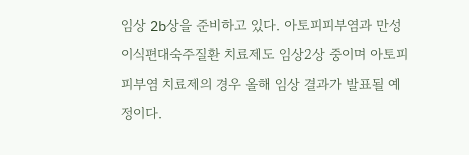임상 2b상을 준비하고 있다. 아토피피부염과 만성 이식편대숙주질환 치료제도 임상2상 중이며 아토피피부염 치료제의 경우 올해 임상 결과가 발표될 예정이다.